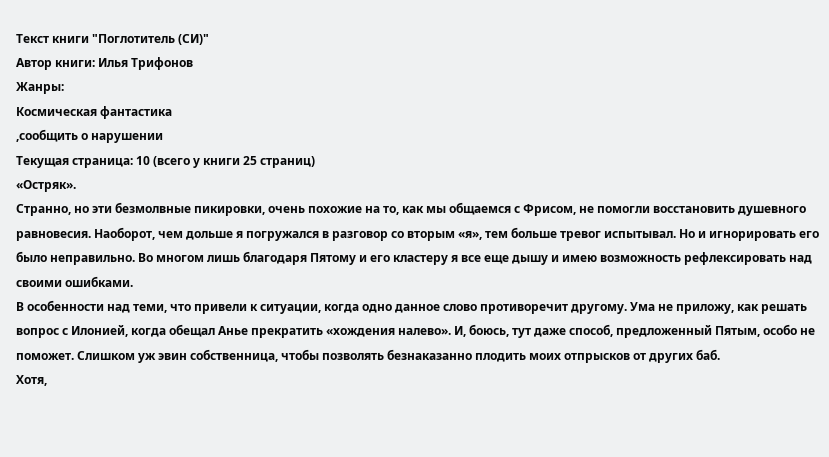Текст книги "Поглотитель (СИ)"
Автор книги: Илья Трифонов
Жанры:
Космическая фантастика
,сообщить о нарушении
Текущая страница: 10 (всего у книги 25 страниц)
«Остряк».
Странно, но эти безмолвные пикировки, очень похожие на то, как мы общаемся с Фрисом, не помогли восстановить душевного равновесия. Наоборот, чем дольше я погружался в разговор со вторым «я», тем больше тревог испытывал. Но и игнорировать его было неправильно. Во многом лишь благодаря Пятому и его кластеру я все еще дышу и имею возможность рефлексировать над своими ошибками.
В особенности над теми, что привели к ситуации, когда одно данное слово противоречит другому. Ума не приложу, как решать вопрос с Илонией, когда обещал Анье прекратить «хождения налево». И, боюсь, тут даже способ, предложенный Пятым, особо не поможет. Слишком уж эвин собственница, чтобы позволять безнаказанно плодить моих отпрысков от других баб.
Хотя,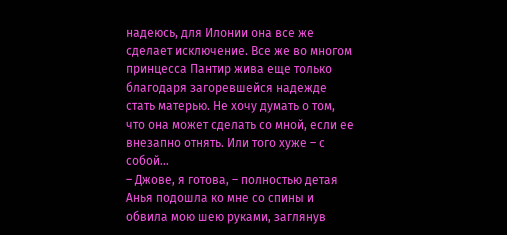надеюсь, для Илонии она все же сделает исключение. Все же во многом принцесса Пантир жива еще только благодаря загоревшейся надежде стать матерью. Не хочу думать о том, что она может сделать со мной, если ее внезапно отнять. Или того хуже – с собой…
– Джове, я готова, – полностью детая Анья подошла ко мне со спины и обвила мою шею руками, заглянув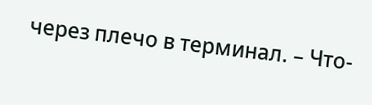через плечо в терминал. – Что-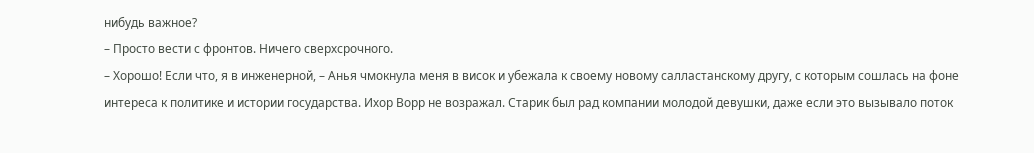нибудь важное?
– Просто вести с фронтов. Ничего сверхсрочного.
– Хорошо! Если что, я в инженерной, – Анья чмокнула меня в висок и убежала к своему новому салластанскому другу, с которым сошлась на фоне интереса к политике и истории государства. Ихор Ворр не возражал. Старик был рад компании молодой девушки, даже если это вызывало поток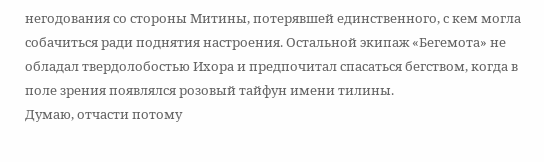негодования со стороны Митины, потерявшей единственного, с кем могла собачиться ради поднятия настроения. Остальной экипаж «Бегемота» не обладал твердолобостью Ихора и предпочитал спасаться бегством, когда в поле зрения появлялся розовый тайфун имени тилины.
Думаю, отчасти потому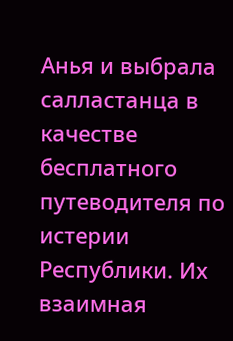Анья и выбрала салластанца в качестве бесплатного путеводителя по истерии Республики. Их взаимная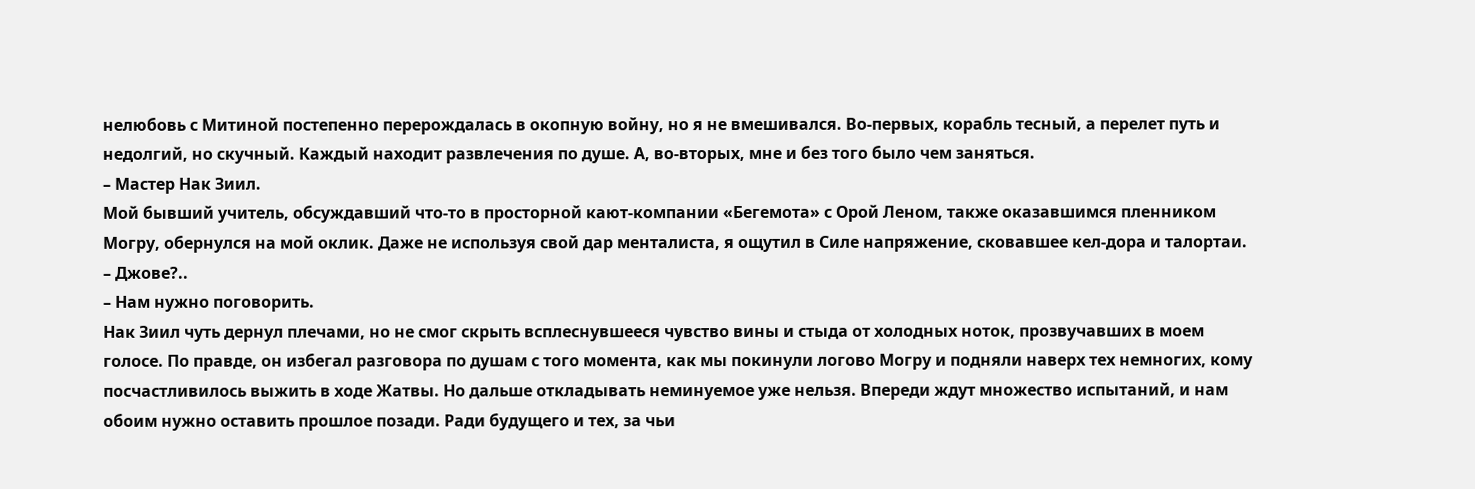нелюбовь с Митиной постепенно перерождалась в окопную войну, но я не вмешивался. Во-первых, корабль тесный, а перелет путь и недолгий, но скучный. Каждый находит развлечения по душе. А, во-вторых, мне и без того было чем заняться.
– Мастер Нак Зиил.
Мой бывший учитель, обсуждавший что-то в просторной кают-компании «Бегемота» с Орой Леном, также оказавшимся пленником Могру, обернулся на мой оклик. Даже не используя свой дар менталиста, я ощутил в Силе напряжение, сковавшее кел-дора и талортаи.
– Джове?..
– Нам нужно поговорить.
Нак Зиил чуть дернул плечами, но не смог скрыть всплеснувшееся чувство вины и стыда от холодных ноток, прозвучавших в моем голосе. По правде, он избегал разговора по душам с того момента, как мы покинули логово Могру и подняли наверх тех немногих, кому посчастливилось выжить в ходе Жатвы. Но дальше откладывать неминуемое уже нельзя. Впереди ждут множество испытаний, и нам обоим нужно оставить прошлое позади. Ради будущего и тех, за чьи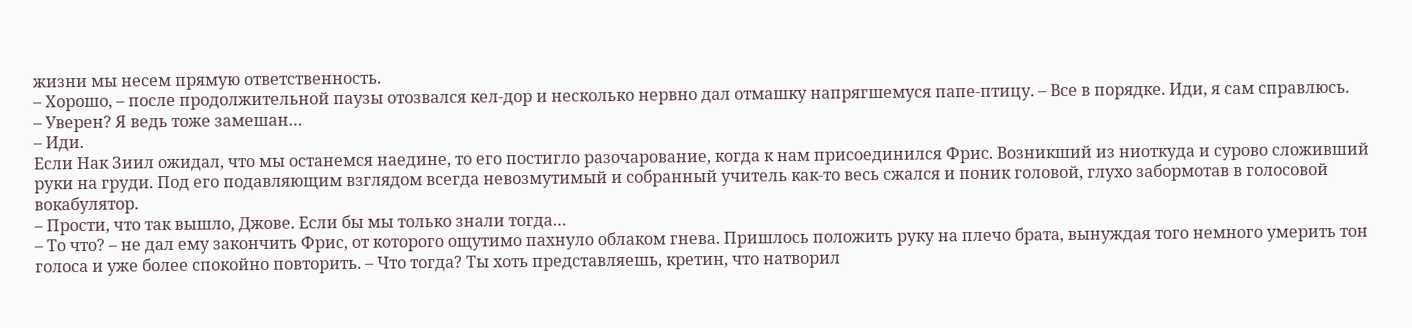жизни мы несем прямую ответственность.
– Хорошо, – после продолжительной паузы отозвался кел-дор и несколько нервно дал отмашку напрягшемуся папе-птицу. – Все в порядке. Иди, я сам справлюсь.
– Уверен? Я ведь тоже замешан…
– Иди.
Если Нак Зиил ожидал, что мы останемся наедине, то его постигло разочарование, когда к нам присоединился Фрис. Возникший из ниоткуда и сурово сложивший руки на груди. Под его подавляющим взглядом всегда невозмутимый и собранный учитель как-то весь сжался и поник головой, глухо забормотав в голосовой вокабулятор.
– Прости, что так вышло, Джове. Если бы мы только знали тогда…
– То что? – не дал ему закончить Фрис, от которого ощутимо пахнуло облаком гнева. Пришлось положить руку на плечо брата, вынуждая того немного умерить тон голоса и уже более спокойно повторить. – Что тогда? Ты хоть представляешь, кретин, что натворил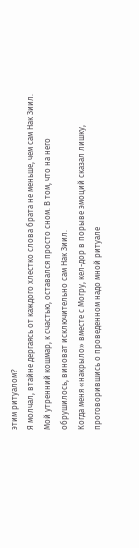этим ритуалом?
Я молчал, втайне дергаясь от каждого хлестко слова брата не меньше, чем сам Нак Зиил. Мой утренний кошмар, к счастью, оставался просто сном. В том, что на него обрушилось, виноват исключительно сам Нак Зиил.
Когда меня «накрыло» вместе с Могру, кел-дор в порыве эмоций сказал лишку, проговорившись о проведенном надо мной ритуале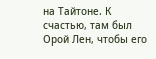на Тайтоне. К счастью, там был Орой Лен, чтобы его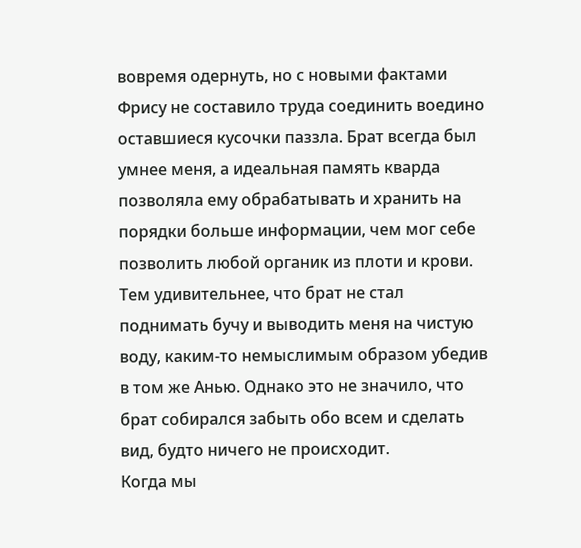вовремя одернуть, но с новыми фактами Фрису не составило труда соединить воедино оставшиеся кусочки паззла. Брат всегда был умнее меня, а идеальная память кварда позволяла ему обрабатывать и хранить на порядки больше информации, чем мог себе позволить любой органик из плоти и крови.
Тем удивительнее, что брат не стал поднимать бучу и выводить меня на чистую воду, каким-то немыслимым образом убедив в том же Анью. Однако это не значило, что брат собирался забыть обо всем и сделать вид, будто ничего не происходит.
Когда мы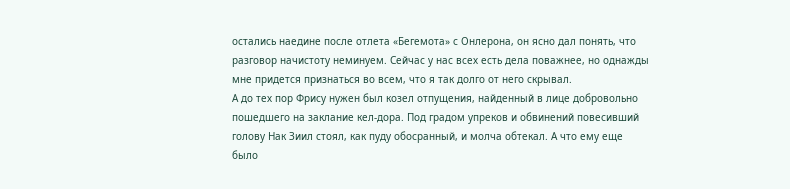остались наедине после отлета «Бегемота» с Онлерона, он ясно дал понять, что разговор начистоту неминуем. Сейчас у нас всех есть дела поважнее, но однажды мне придется признаться во всем, что я так долго от него скрывал.
А до тех пор Фрису нужен был козел отпущения, найденный в лице добровольно пошедшего на заклание кел-дора. Под градом упреков и обвинений повесивший голову Нак Зиил стоял, как пуду обосранный, и молча обтекал. А что ему еще было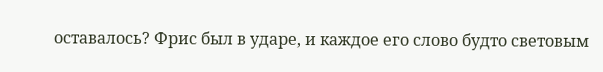оставалось? Фрис был в ударе, и каждое его слово будто световым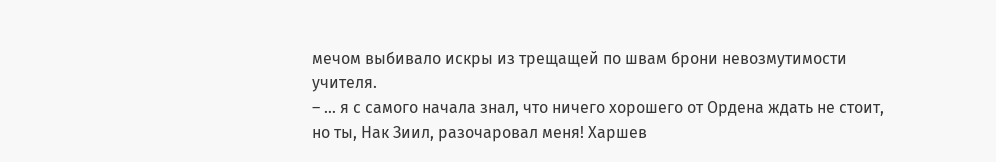мечом выбивало искры из трещащей по швам брони невозмутимости учителя.
– … я с самого начала знал, что ничего хорошего от Ордена ждать не стоит, но ты, Нак Зиил, разочаровал меня! Харшев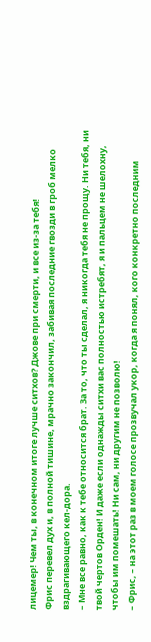лицемер! Чем ты, в конечном итоге лучше ситхов? Джове при смерти, и все из-за тебя!
Фрис перевел дух и, в полной тишине, мрачно закончил, забивая последние гвозди в гроб мелко вздрагивающего кел-дора.
– Мне все равно, как к тебе относится брат. За то, что ты сделал, я никогда тебя не прощу. Ни тебя, ни твой чертов Орден! И даже если однажды ситхи вас полностью истребят, я и пальцем не шелохну, чтобы им помешать! Ни сам, ни другим не позволю!
– Фрис, – на этот раз в моем голосе прозвучал укор, когда я понял, кого конкретно последним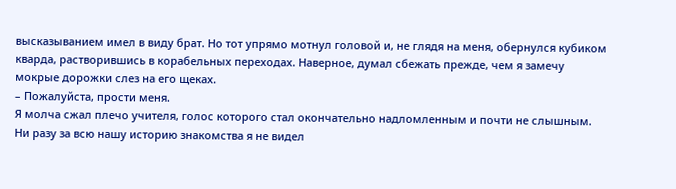высказыванием имел в виду брат. Но тот упрямо мотнул головой и, не глядя на меня, обернулся кубиком кварда, растворившись в корабельных переходах. Наверное, думал сбежать прежде, чем я замечу мокрые дорожки слез на его щеках.
– Пожалуйста, прости меня.
Я молча сжал плечо учителя, голос которого стал окончательно надломленным и почти не слышным. Ни разу за всю нашу историю знакомства я не видел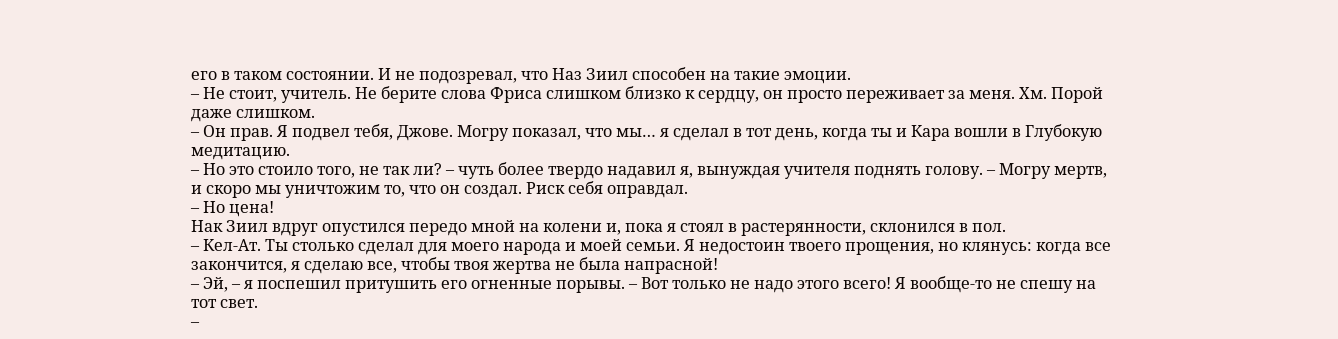его в таком состоянии. И не подозревал, что Наз Зиил способен на такие эмоции.
– Не стоит, учитель. Не берите слова Фриса слишком близко к сердцу, он просто переживает за меня. Хм. Порой даже слишком.
– Он прав. Я подвел тебя, Джове. Могру показал, что мы… я сделал в тот день, когда ты и Кара вошли в Глубокую медитацию.
– Но это стоило того, не так ли? – чуть более твердо надавил я, вынуждая учителя поднять голову. – Могру мертв, и скоро мы уничтожим то, что он создал. Риск себя оправдал.
– Но цена!
Нак Зиил вдруг опустился передо мной на колени и, пока я стоял в растерянности, склонился в пол.
– Кел-Ат. Ты столько сделал для моего народа и моей семьи. Я недостоин твоего прощения, но клянусь: когда все закончится, я сделаю все, чтобы твоя жертва не была напрасной!
– Эй, – я поспешил притушить его огненные порывы. – Вот только не надо этого всего! Я вообще-то не спешу на тот свет.
–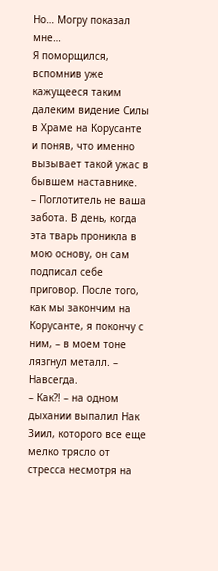Но… Могру показал мне…
Я поморщился, вспомнив уже кажущееся таким далеким видение Силы в Храме на Корусанте и поняв, что именно вызывает такой ужас в бывшем наставнике.
– Поглотитель не ваша забота. В день, когда эта тварь проникла в мою основу, он сам подписал себе приговор. После того, как мы закончим на Корусанте, я покончу с ним, – в моем тоне лязгнул металл. – Навсегда.
– Как?! – на одном дыхании выпалил Нак Зиил, которого все еще мелко трясло от стресса несмотря на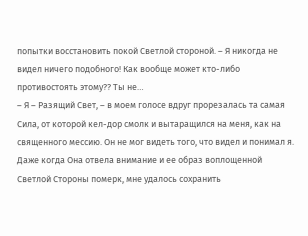попытки восстановить покой Светлой стороной. – Я никогда не видел ничего подобного! Как вообще может кто-либо противостоять этому?? Ты не…
– Я – Разящий Свет, – в моем голосе вдруг прорезалась та самая Сила, от которой кел-дор смолк и вытаращился на меня, как на священного мессию. Он не мог видеть того, что видел и понимал я. Даже когда Она отвела внимание и ее образ воплощенной Светлой Стороны померк, мне удалось сохранить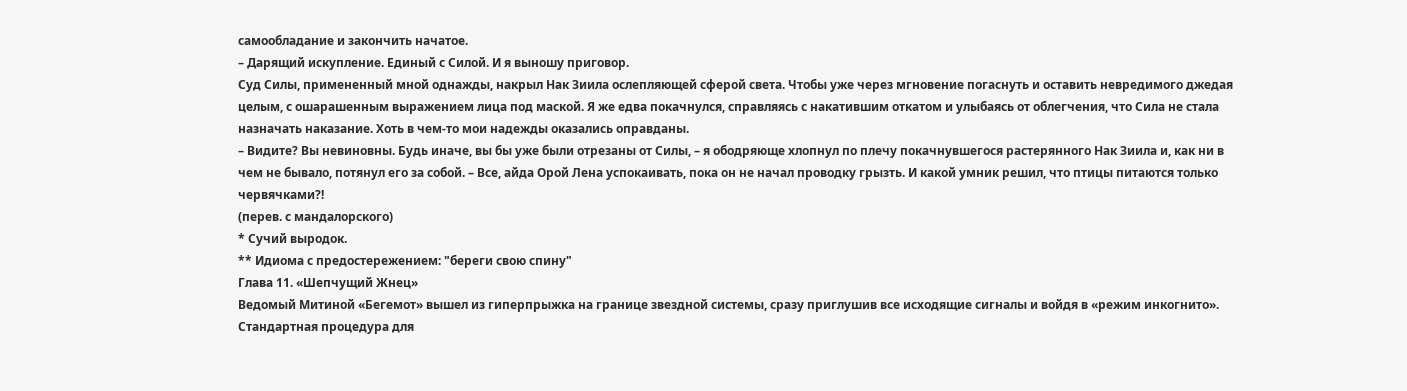самообладание и закончить начатое.
– Дарящий искупление. Единый с Силой. И я выношу приговор.
Суд Силы, примененный мной однажды, накрыл Нак Зиила ослепляющей сферой света. Чтобы уже через мгновение погаснуть и оставить невредимого джедая целым, с ошарашенным выражением лица под маской. Я же едва покачнулся, справляясь с накатившим откатом и улыбаясь от облегчения, что Сила не стала назначать наказание. Хоть в чем-то мои надежды оказались оправданы.
– Видите? Вы невиновны. Будь иначе, вы бы уже были отрезаны от Силы, – я ободряюще хлопнул по плечу покачнувшегося растерянного Нак Зиила и, как ни в чем не бывало, потянул его за собой. – Все, айда Орой Лена успокаивать, пока он не начал проводку грызть. И какой умник решил, что птицы питаются только червячками?!
(перев. с мандалорского)
* Сучий выродок.
** Идиома с предостережением: "береги свою спину"
Глава 11. «Шепчущий Жнец»
Ведомый Митиной «Бегемот» вышел из гиперпрыжка на границе звездной системы, сразу приглушив все исходящие сигналы и войдя в «режим инкогнито». Стандартная процедура для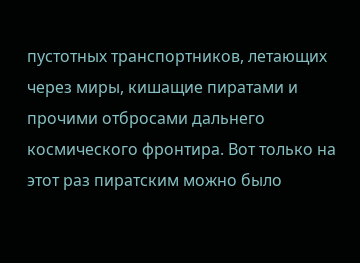пустотных транспортников, летающих через миры, кишащие пиратами и прочими отбросами дальнего космического фронтира. Вот только на этот раз пиратским можно было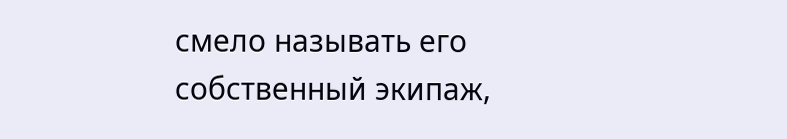смело называть его собственный экипаж,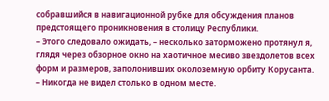собравшийся в навигационной рубке для обсуждения планов предстоящего проникновения в столицу Республики.
– Этого следовало ожидать, – несколько заторможено протянул я, глядя через обзорное окно на хаотичное месиво звездолетов всех форм и размеров, заполонивших околоземную орбиту Корусанта. – Никогда не видел столько в одном месте.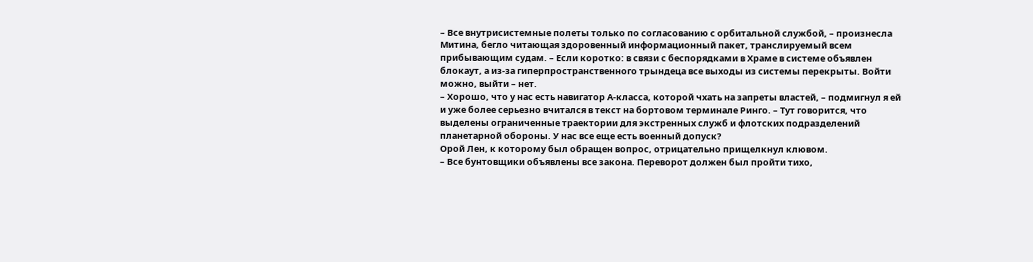– Все внутрисистемные полеты только по согласованию с орбитальной службой, – произнесла Митина, бегло читающая здоровенный информационный пакет, транслируемый всем прибывающим судам. – Если коротко: в связи с беспорядками в Храме в системе объявлен блокаут, а из-за гиперпространственного трындеца все выходы из системы перекрыты. Войти можно, выйти – нет.
– Хорошо, что у нас есть навигатор А-класса, которой чхать на запреты властей, – подмигнул я ей и уже более серьезно вчитался в текст на бортовом терминале Ринго. – Тут говорится, что выделены ограниченные траектории для экстренных служб и флотских подразделений планетарной обороны. У нас все еще есть военный допуск?
Орой Лен, к которому был обращен вопрос, отрицательно прищелкнул клювом.
– Все бунтовщики объявлены все закона. Переворот должен был пройти тихо,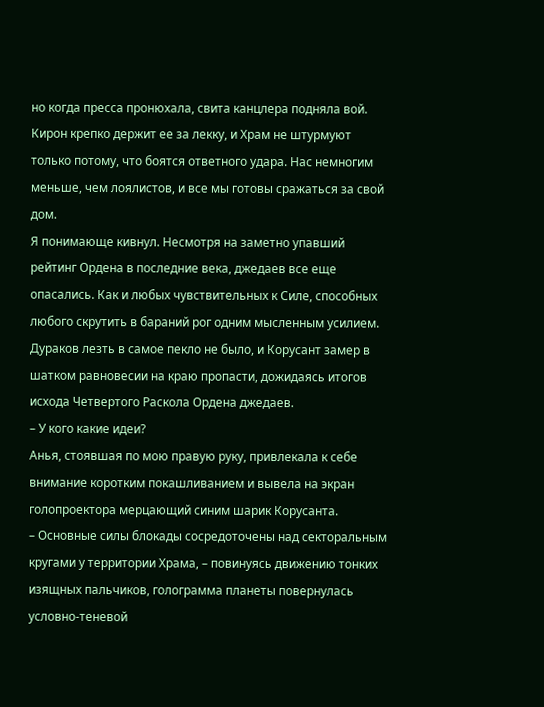но когда пресса пронюхала, свита канцлера подняла вой. Кирон крепко держит ее за лекку, и Храм не штурмуют только потому, что боятся ответного удара. Нас немногим меньше, чем лоялистов, и все мы готовы сражаться за свой дом.
Я понимающе кивнул. Несмотря на заметно упавший рейтинг Ордена в последние века, джедаев все еще опасались. Как и любых чувствительных к Силе, способных любого скрутить в бараний рог одним мысленным усилием. Дураков лезть в самое пекло не было, и Корусант замер в шатком равновесии на краю пропасти, дожидаясь итогов исхода Четвертого Раскола Ордена джедаев.
– У кого какие идеи?
Анья, стоявшая по мою правую руку, привлекала к себе внимание коротким покашливанием и вывела на экран голопроектора мерцающий синим шарик Корусанта.
– Основные силы блокады сосредоточены над секторальным кругами у территории Храма, – повинуясь движению тонких изящных пальчиков, голограмма планеты повернулась условно-теневой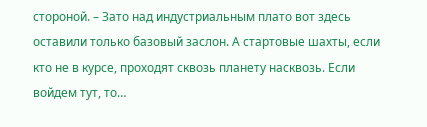стороной. – Зато над индустриальным плато вот здесь оставили только базовый заслон. А стартовые шахты, если кто не в курсе, проходят сквозь планету насквозь. Если войдем тут, то…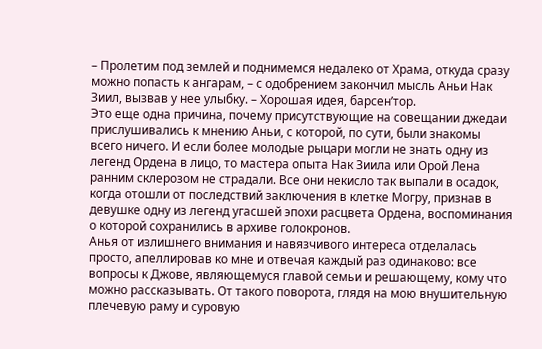– Пролетим под землей и поднимемся недалеко от Храма, откуда сразу можно попасть к ангарам, – с одобрением закончил мысль Аньи Нак Зиил, вызвав у нее улыбку. – Хорошая идея, барсен’тор.
Это еще одна причина, почему присутствующие на совещании джедаи прислушивались к мнению Аньи, с которой, по сути, были знакомы всего ничего. И если более молодые рыцари могли не знать одну из легенд Ордена в лицо, то мастера опыта Нак Зиила или Орой Лена ранним склерозом не страдали. Все они некисло так выпали в осадок, когда отошли от последствий заключения в клетке Могру, признав в девушке одну из легенд угасшей эпохи расцвета Ордена, воспоминания о которой сохранились в архиве голокронов.
Анья от излишнего внимания и навязчивого интереса отделалась просто, апеллировав ко мне и отвечая каждый раз одинаково: все вопросы к Джове, являющемуся главой семьи и решающему, кому что можно рассказывать. От такого поворота, глядя на мою внушительную плечевую раму и суровую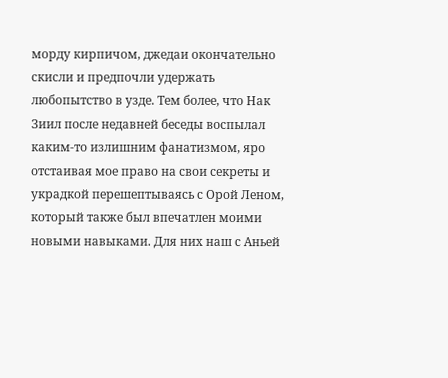морду кирпичом, джедаи окончательно скисли и предпочли удержать любопытство в узде. Тем более, что Нак Зиил после недавней беседы воспылал каким-то излишним фанатизмом, яро отстаивая мое право на свои секреты и украдкой перешептываясь с Орой Леном, который также был впечатлен моими новыми навыками. Для них наш с Аньей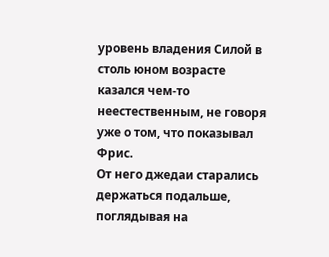уровень владения Силой в столь юном возрасте казался чем-то неестественным, не говоря уже о том, что показывал Фрис.
От него джедаи старались держаться подальше, поглядывая на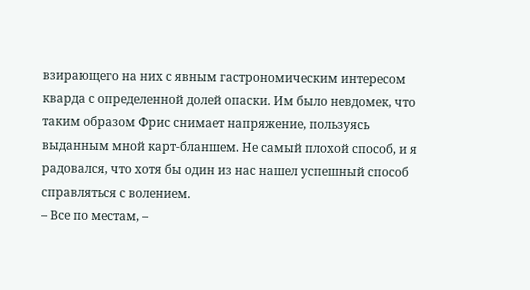взирающего на них с явным гастрономическим интересом кварда с определенной долей опаски. Им было невдомек, что таким образом Фрис снимает напряжение, пользуясь выданным мной карт-бланшем. Не самый плохой способ, и я радовался, что хотя бы один из нас нашел успешный способ справляться с волением.
– Все по местам, –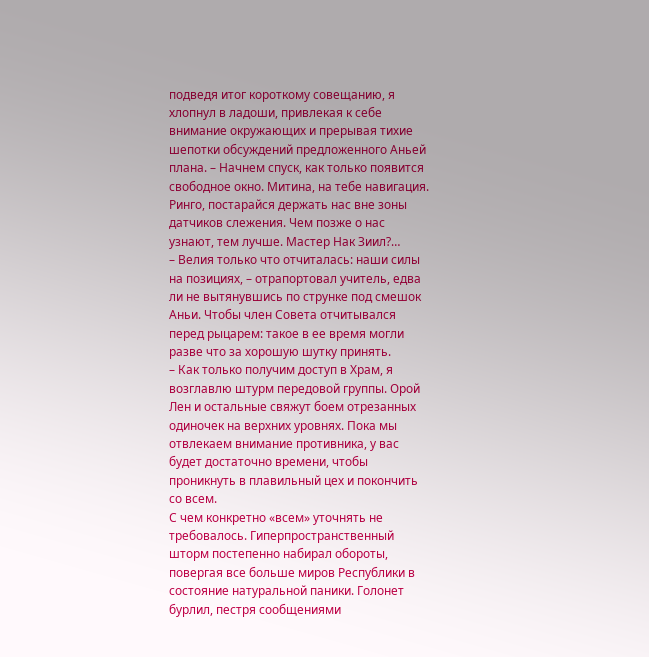подведя итог короткому совещанию, я хлопнул в ладоши, привлекая к себе внимание окружающих и прерывая тихие шепотки обсуждений предложенного Аньей плана. – Начнем спуск, как только появится свободное окно. Митина, на тебе навигация. Ринго, постарайся держать нас вне зоны датчиков слежения. Чем позже о нас узнают, тем лучше. Мастер Нак Зиил?…
– Велия только что отчиталась: наши силы на позициях, – отрапортовал учитель, едва ли не вытянувшись по струнке под смешок Аньи. Чтобы член Совета отчитывался перед рыцарем: такое в ее время могли разве что за хорошую шутку принять.
– Как только получим доступ в Храм, я возглавлю штурм передовой группы. Орой Лен и остальные свяжут боем отрезанных одиночек на верхних уровнях. Пока мы отвлекаем внимание противника, у вас будет достаточно времени, чтобы проникнуть в плавильный цех и покончить со всем.
С чем конкретно «всем» уточнять не требовалось. Гиперпространственный шторм постепенно набирал обороты, повергая все больше миров Республики в состояние натуральной паники. Голонет бурлил, пестря сообщениями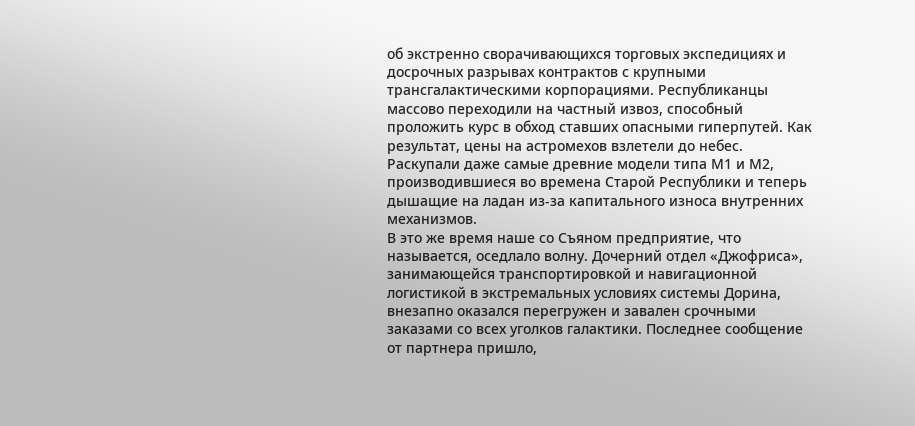об экстренно сворачивающихся торговых экспедициях и досрочных разрывах контрактов с крупными трансгалактическими корпорациями. Республиканцы массово переходили на частный извоз, способный проложить курс в обход ставших опасными гиперпутей. Как результат, цены на астромехов взлетели до небес. Раскупали даже самые древние модели типа М1 и М2, производившиеся во времена Старой Республики и теперь дышащие на ладан из-за капитального износа внутренних механизмов.
В это же время наше со Съяном предприятие, что называется, оседлало волну. Дочерний отдел «Джофриса», занимающейся транспортировкой и навигационной логистикой в экстремальных условиях системы Дорина, внезапно оказался перегружен и завален срочными заказами со всех уголков галактики. Последнее сообщение от партнера пришло,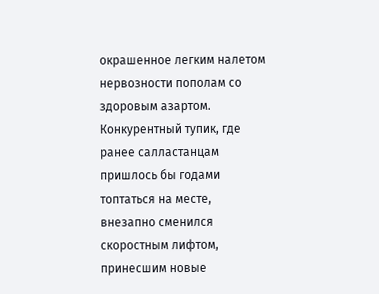окрашенное легким налетом нервозности пополам со здоровым азартом. Конкурентный тупик, где ранее салластанцам пришлось бы годами топтаться на месте, внезапно сменился скоростным лифтом, принесшим новые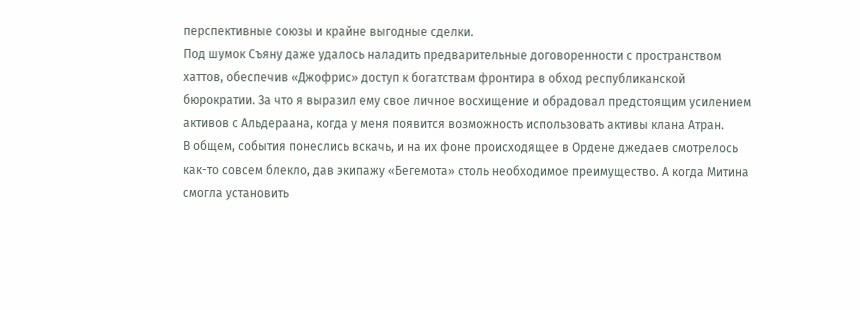перспективные союзы и крайне выгодные сделки.
Под шумок Съяну даже удалось наладить предварительные договоренности с пространством хаттов, обеспечив «Джофрис» доступ к богатствам фронтира в обход республиканской бюрократии. За что я выразил ему свое личное восхищение и обрадовал предстоящим усилением активов с Альдераана, когда у меня появится возможность использовать активы клана Атран.
В общем, события понеслись вскачь, и на их фоне происходящее в Ордене джедаев смотрелось как-то совсем блекло, дав экипажу «Бегемота» столь необходимое преимущество. А когда Митина смогла установить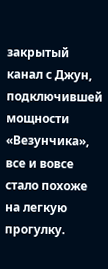закрытый канал с Джун, подключившей мощности «Везунчика», все и вовсе стало похоже на легкую прогулку.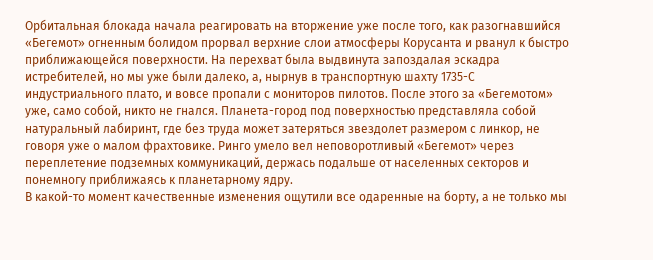Орбитальная блокада начала реагировать на вторжение уже после того, как разогнавшийся «Бегемот» огненным болидом прорвал верхние слои атмосферы Корусанта и рванул к быстро приближающейся поверхности. На перехват была выдвинута запоздалая эскадра истребителей, но мы уже были далеко, а, нырнув в транспортную шахту 1735-С индустриального плато, и вовсе пропали с мониторов пилотов. После этого за «Бегемотом» уже, само собой, никто не гнался. Планета-город под поверхностью представляла собой натуральный лабиринт, где без труда может затеряться звездолет размером с линкор, не говоря уже о малом фрахтовике. Ринго умело вел неповоротливый «Бегемот» через переплетение подземных коммуникаций, держась подальше от населенных секторов и понемногу приближаясь к планетарному ядру.
В какой-то момент качественные изменения ощутили все одаренные на борту, а не только мы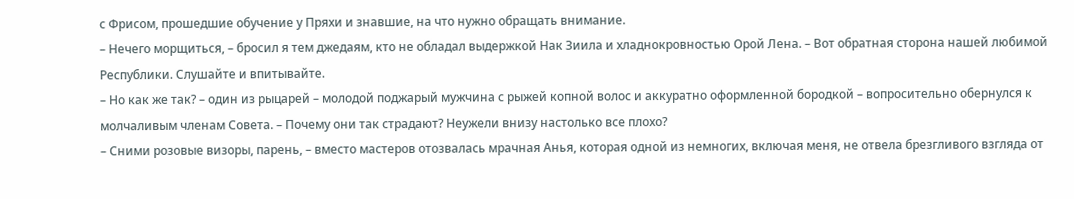с Фрисом, прошедшие обучение у Пряхи и знавшие, на что нужно обращать внимание.
– Нечего морщиться, – бросил я тем джедаям, кто не обладал выдержкой Нак Зиила и хладнокровностью Орой Лена. – Вот обратная сторона нашей любимой Республики. Слушайте и впитывайте.
– Но как же так? – один из рыцарей – молодой поджарый мужчина с рыжей копной волос и аккуратно оформленной бородкой – вопросительно обернулся к молчаливым членам Совета. – Почему они так страдают? Неужели внизу настолько все плохо?
– Сними розовые визоры, парень, – вместо мастеров отозвалась мрачная Анья, которая одной из немногих, включая меня, не отвела брезгливого взгляда от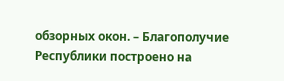обзорных окон. – Благополучие Республики построено на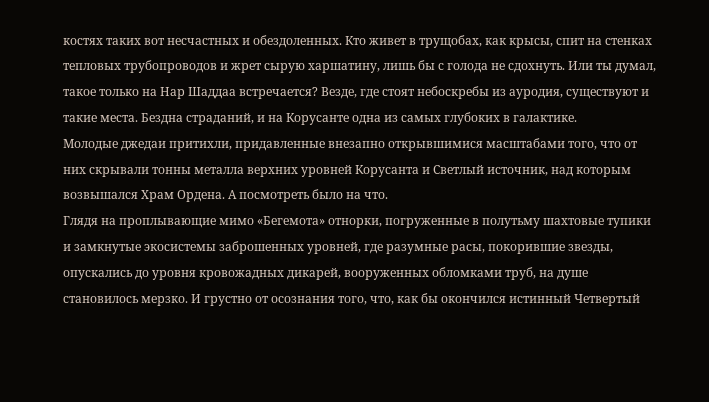костях таких вот несчастных и обездоленных. Кто живет в трущобах, как крысы, спит на стенках тепловых трубопроводов и жрет сырую харшатину, лишь бы с голода не сдохнуть. Или ты думал, такое только на Нар Шаддаа встречается? Везде, где стоят небоскребы из ауродия, существуют и такие места. Бездна страданий, и на Корусанте одна из самых глубоких в галактике.
Молодые джедаи притихли, придавленные внезапно открывшимися масштабами того, что от них скрывали тонны металла верхних уровней Корусанта и Светлый источник, над которым возвышался Храм Ордена. А посмотреть было на что.
Глядя на проплывающие мимо «Бегемота» отнорки, погруженные в полутьму шахтовые тупики и замкнутые экосистемы заброшенных уровней, где разумные расы, покорившие звезды, опускались до уровня кровожадных дикарей, вооруженных обломками труб, на душе становилось мерзко. И грустно от осознания того, что, как бы окончился истинный Четвертый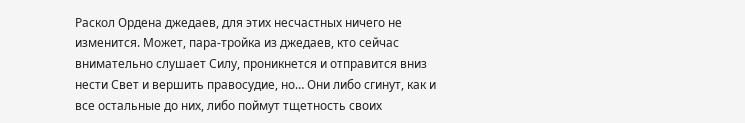Раскол Ордена джедаев, для этих несчастных ничего не изменится. Может, пара-тройка из джедаев, кто сейчас внимательно слушает Силу, проникнется и отправится вниз нести Свет и вершить правосудие, но… Они либо сгинут, как и все остальные до них, либо поймут тщетность своих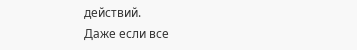действий.
Даже если все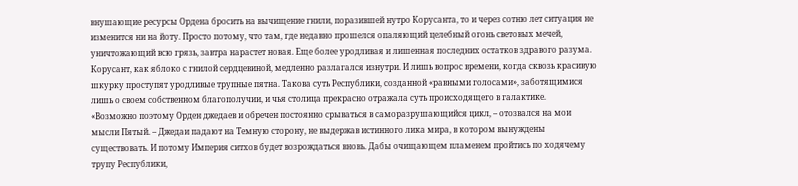внушающие ресурсы Ордена бросить на вычищение гнили, поразившей нутро Корусанта, то и через сотню лет ситуация не изменится ни на йоту. Просто потому, что там, где недавно прошелся опаляющий целебный огонь световых мечей, уничтожающий всю грязь, завтра нарастет новая. Еще более уродливая и лишенная последних остатков здравого разума.
Корусант, как яблоко с гнилой сердцевиной, медленно разлагался изнутри. И лишь вопрос времени, когда сквозь красивую шкурку проступят уродливые трупные пятна. Такова суть Республики, созданной «равными голосами», заботящимися лишь о своем собственном благополучии, и чья столица прекрасно отражала суть происходящего в галактике.
«Возможно поэтому Орден джедаев и обречен постоянно срываться в саморазрушающийся цикл, – отозвался на мои мысли Пятый. – Джедаи падают на Темную сторону, не выдержав истинного лика мира, в котором вынуждены существовать. И потому Империя ситхов будет возрождаться вновь. Дабы очищающем пламенем пройтись по ходячему трупу Республики,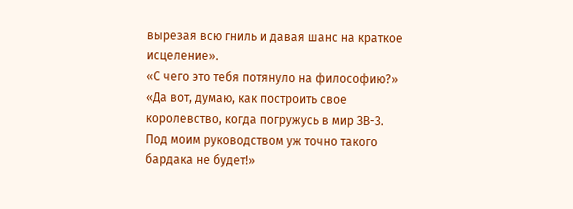вырезая всю гниль и давая шанс на краткое исцеление».
«С чего это тебя потянуло на философию?»
«Да вот, думаю, как построить свое королевство, когда погружусь в мир ЗВ-3. Под моим руководством уж точно такого бардака не будет!»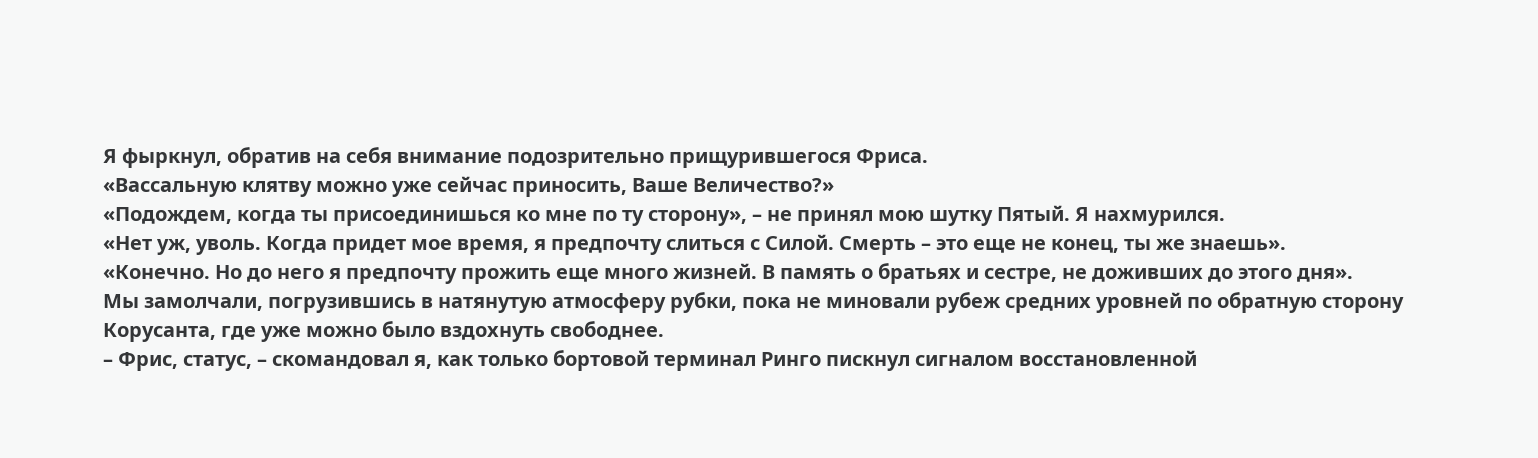Я фыркнул, обратив на себя внимание подозрительно прищурившегося Фриса.
«Вассальную клятву можно уже сейчас приносить, Ваше Величество?»
«Подождем, когда ты присоединишься ко мне по ту сторону», – не принял мою шутку Пятый. Я нахмурился.
«Нет уж, уволь. Когда придет мое время, я предпочту слиться с Силой. Смерть – это еще не конец, ты же знаешь».
«Конечно. Но до него я предпочту прожить еще много жизней. В память о братьях и сестре, не доживших до этого дня».
Мы замолчали, погрузившись в натянутую атмосферу рубки, пока не миновали рубеж средних уровней по обратную сторону Корусанта, где уже можно было вздохнуть свободнее.
– Фрис, статус, – скомандовал я, как только бортовой терминал Ринго пискнул сигналом восстановленной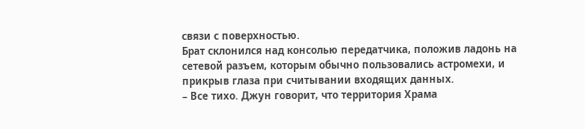связи с поверхностью.
Брат склонился над консолью передатчика, положив ладонь на сетевой разъем, которым обычно пользовались астромехи, и прикрыв глаза при считывании входящих данных.
– Все тихо. Джун говорит, что территория Храма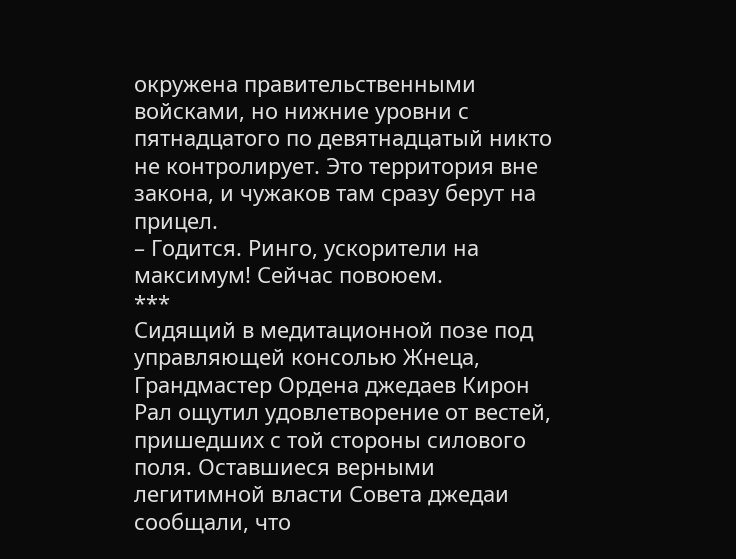окружена правительственными войсками, но нижние уровни с пятнадцатого по девятнадцатый никто не контролирует. Это территория вне закона, и чужаков там сразу берут на прицел.
– Годится. Ринго, ускорители на максимум! Сейчас повоюем.
***
Сидящий в медитационной позе под управляющей консолью Жнеца, Грандмастер Ордена джедаев Кирон Рал ощутил удовлетворение от вестей, пришедших с той стороны силового поля. Оставшиеся верными легитимной власти Совета джедаи сообщали, что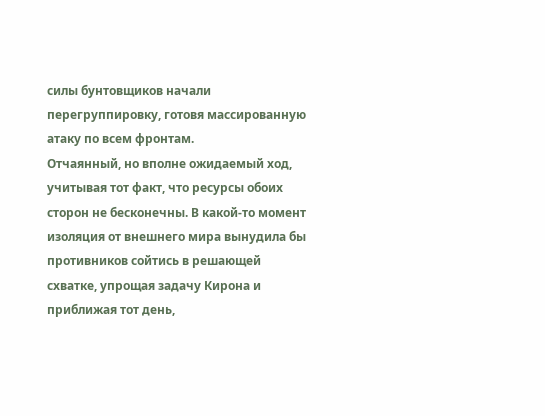силы бунтовщиков начали перегруппировку, готовя массированную атаку по всем фронтам.
Отчаянный, но вполне ожидаемый ход, учитывая тот факт, что ресурсы обоих сторон не бесконечны. В какой-то момент изоляция от внешнего мира вынудила бы противников сойтись в решающей схватке, упрощая задачу Кирона и приближая тот день,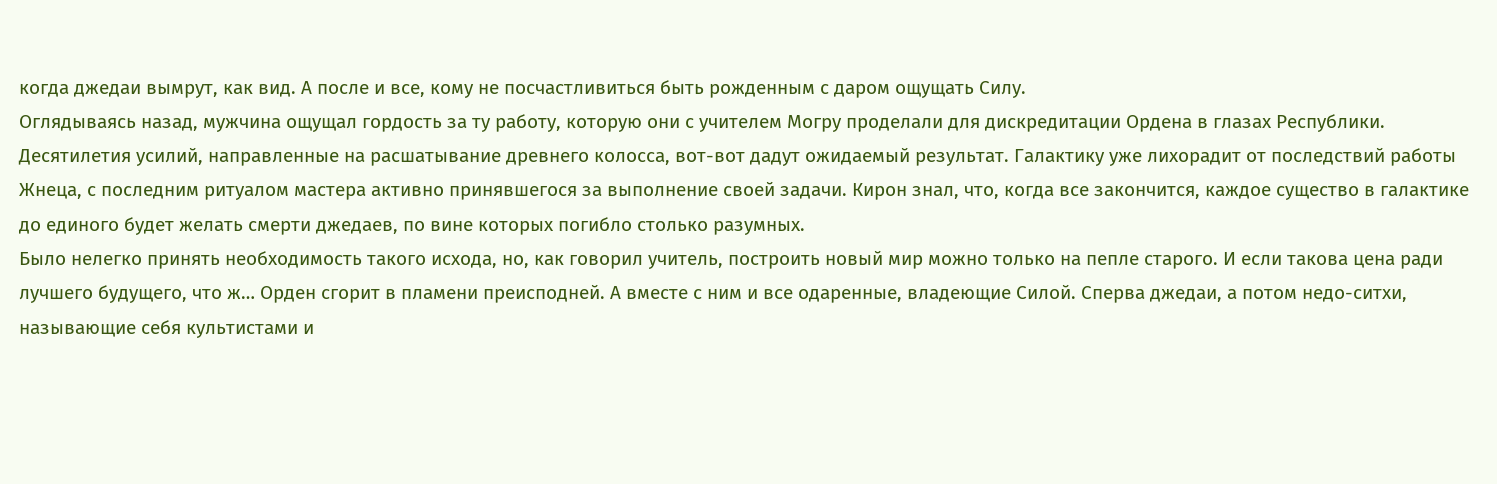когда джедаи вымрут, как вид. А после и все, кому не посчастливиться быть рожденным с даром ощущать Силу.
Оглядываясь назад, мужчина ощущал гордость за ту работу, которую они с учителем Могру проделали для дискредитации Ордена в глазах Республики. Десятилетия усилий, направленные на расшатывание древнего колосса, вот-вот дадут ожидаемый результат. Галактику уже лихорадит от последствий работы Жнеца, с последним ритуалом мастера активно принявшегося за выполнение своей задачи. Кирон знал, что, когда все закончится, каждое существо в галактике до единого будет желать смерти джедаев, по вине которых погибло столько разумных.
Было нелегко принять необходимость такого исхода, но, как говорил учитель, построить новый мир можно только на пепле старого. И если такова цена ради лучшего будущего, что ж… Орден сгорит в пламени преисподней. А вместе с ним и все одаренные, владеющие Силой. Сперва джедаи, а потом недо-ситхи, называющие себя культистами и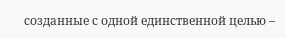созданные с одной единственной целью –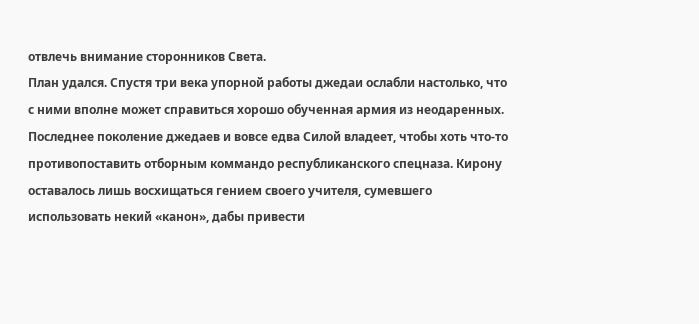отвлечь внимание сторонников Света.
План удался. Спустя три века упорной работы джедаи ослабли настолько, что с ними вполне может справиться хорошо обученная армия из неодаренных. Последнее поколение джедаев и вовсе едва Силой владеет, чтобы хоть что-то противопоставить отборным коммандо республиканского спецназа. Кирону оставалось лишь восхищаться гением своего учителя, сумевшего использовать некий «канон», дабы привести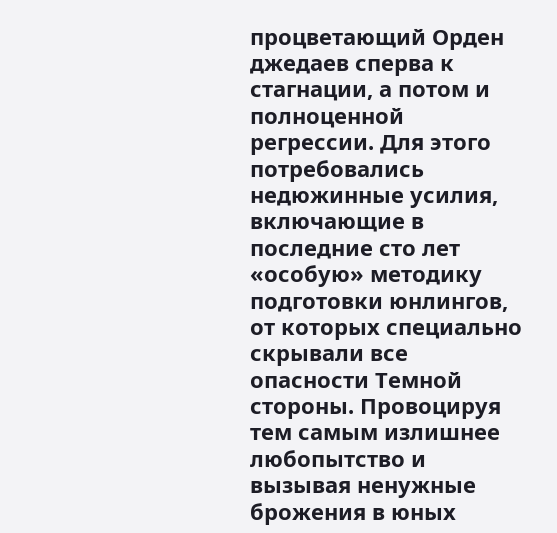процветающий Орден джедаев сперва к стагнации, а потом и полноценной регрессии. Для этого потребовались недюжинные усилия, включающие в последние сто лет «особую» методику подготовки юнлингов, от которых специально скрывали все опасности Темной стороны. Провоцируя тем самым излишнее любопытство и вызывая ненужные брожения в юных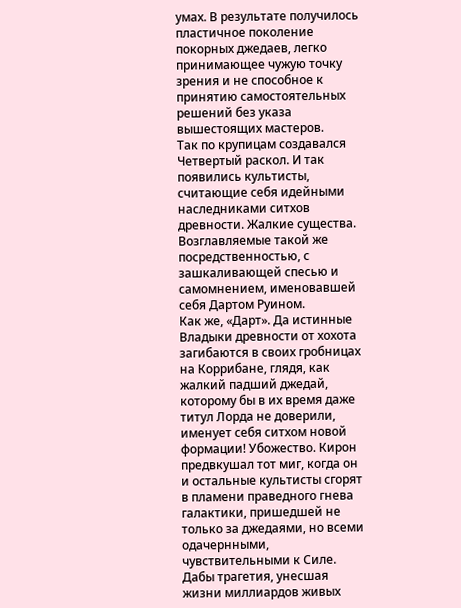умах. В результате получилось пластичное поколение покорных джедаев, легко принимающее чужую точку зрения и не способное к принятию самостоятельных решений без указа вышестоящих мастеров.
Так по крупицам создавался Четвертый раскол. И так появились культисты, считающие себя идейными наследниками ситхов древности. Жалкие существа. Возглавляемые такой же посредственностью, с зашкаливающей спесью и самомнением, именовавшей себя Дартом Руином.
Как же, «Дарт». Да истинные Владыки древности от хохота загибаются в своих гробницах на Коррибане, глядя, как жалкий падший джедай, которому бы в их время даже титул Лорда не доверили, именует себя ситхом новой формации! Убожество. Кирон предвкушал тот миг, когда он и остальные культисты сгорят в пламени праведного гнева галактики, пришедшей не только за джедаями, но всеми одачернными, чувствительными к Силе. Дабы трагетия, унесшая жизни миллиардов живых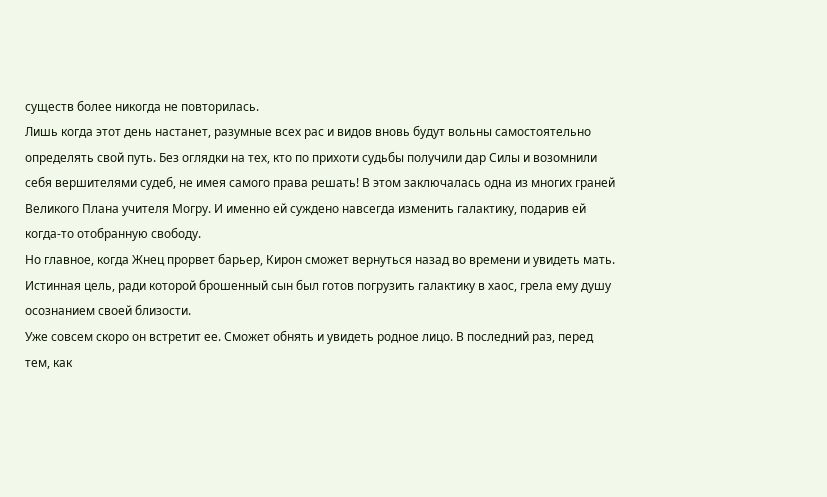существ более никогда не повторилась.
Лишь когда этот день настанет, разумные всех рас и видов вновь будут вольны самостоятельно определять свой путь. Без оглядки на тех, кто по прихоти судьбы получили дар Силы и возомнили себя вершителями судеб, не имея самого права решать! В этом заключалась одна из многих граней Великого Плана учителя Могру. И именно ей суждено навсегда изменить галактику, подарив ей когда-то отобранную свободу.
Но главное, когда Жнец прорвет барьер, Кирон сможет вернуться назад во времени и увидеть мать. Истинная цель, ради которой брошенный сын был готов погрузить галактику в хаос, грела ему душу осознанием своей близости.
Уже совсем скоро он встретит ее. Сможет обнять и увидеть родное лицо. В последний раз, перед тем, как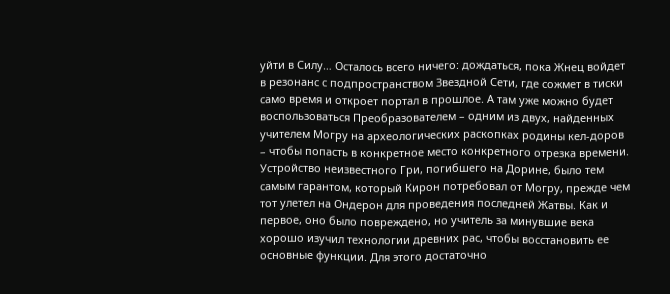уйти в Силу… Осталось всего ничего: дождаться, пока Жнец войдет в резонанс с подпространством Звездной Сети, где сожмет в тиски само время и откроет портал в прошлое. А там уже можно будет воспользоваться Преобразователем – одним из двух, найденных учителем Могру на археологических раскопках родины кел-доров – чтобы попасть в конкретное место конкретного отрезка времени.
Устройство неизвестного Гри, погибшего на Дорине, было тем самым гарантом, который Кирон потребовал от Могру, прежде чем тот улетел на Ондерон для проведения последней Жатвы. Как и первое, оно было повреждено, но учитель за минувшие века хорошо изучил технологии древних рас, чтобы восстановить ее основные функции. Для этого достаточно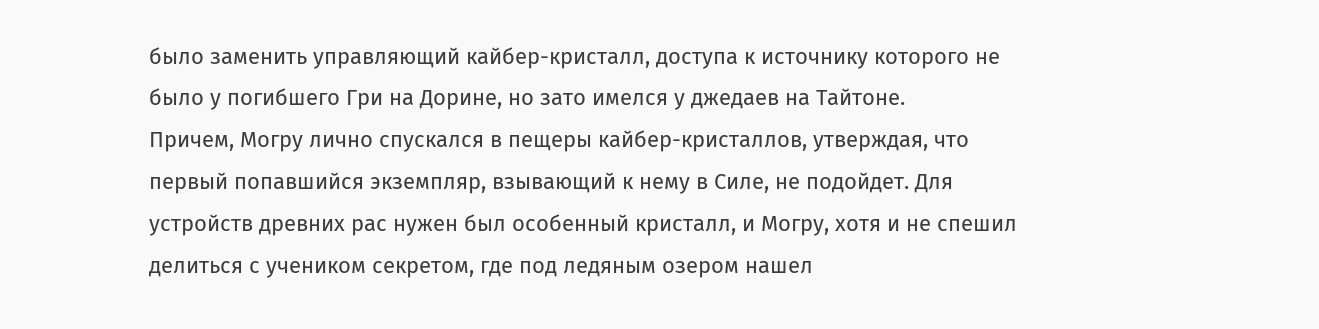было заменить управляющий кайбер-кристалл, доступа к источнику которого не было у погибшего Гри на Дорине, но зато имелся у джедаев на Тайтоне.
Причем, Могру лично спускался в пещеры кайбер-кристаллов, утверждая, что первый попавшийся экземпляр, взывающий к нему в Силе, не подойдет. Для устройств древних рас нужен был особенный кристалл, и Могру, хотя и не спешил делиться с учеником секретом, где под ледяным озером нашел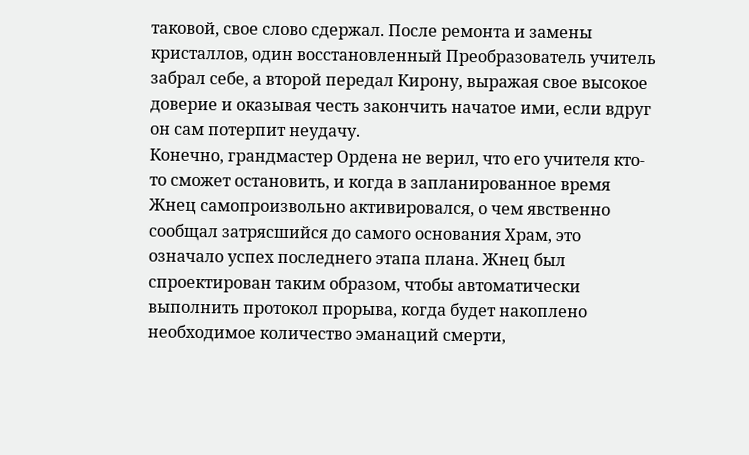таковой, свое слово сдержал. После ремонта и замены кристаллов, один восстановленный Преобразователь учитель забрал себе, а второй передал Кирону, выражая свое высокое доверие и оказывая честь закончить начатое ими, если вдруг он сам потерпит неудачу.
Конечно, грандмастер Ордена не верил, что его учителя кто-то сможет остановить, и когда в запланированное время Жнец самопроизвольно активировался, о чем явственно сообщал затрясшийся до самого основания Храм, это означало успех последнего этапа плана. Жнец был спроектирован таким образом, чтобы автоматически выполнить протокол прорыва, когда будет накоплено необходимое количество эманаций смерти,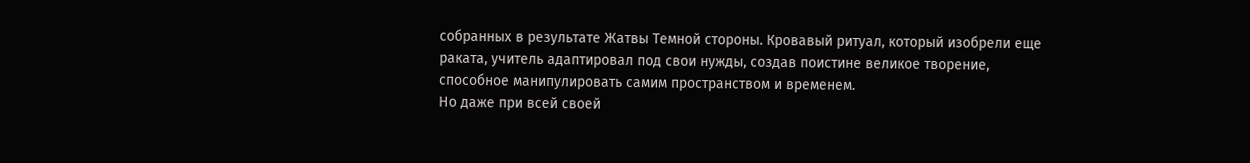собранных в результате Жатвы Темной стороны. Кровавый ритуал, который изобрели еще раката, учитель адаптировал под свои нужды, создав поистине великое творение, способное манипулировать самим пространством и временем.
Но даже при всей своей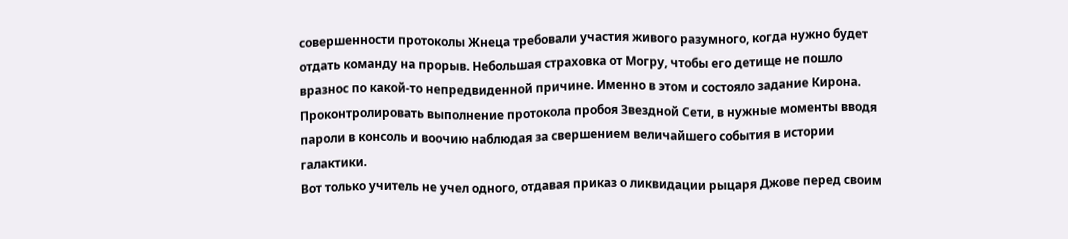совершенности протоколы Жнеца требовали участия живого разумного, когда нужно будет отдать команду на прорыв. Небольшая страховка от Могру, чтобы его детище не пошло вразнос по какой-то непредвиденной причине. Именно в этом и состояло задание Кирона. Проконтролировать выполнение протокола пробоя Звездной Сети, в нужные моменты вводя пароли в консоль и воочию наблюдая за свершением величайшего события в истории галактики.
Вот только учитель не учел одного, отдавая приказ о ликвидации рыцаря Джове перед своим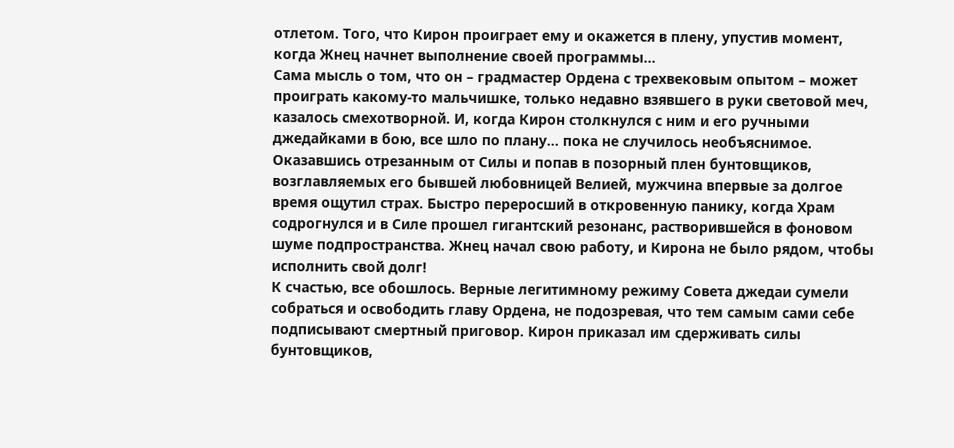отлетом. Того, что Кирон проиграет ему и окажется в плену, упустив момент, когда Жнец начнет выполнение своей программы…
Сама мысль о том, что он – градмастер Ордена с трехвековым опытом – может проиграть какому-то мальчишке, только недавно взявшего в руки световой меч, казалось смехотворной. И, когда Кирон столкнулся с ним и его ручными джедайками в бою, все шло по плану… пока не случилось необъяснимое.
Оказавшись отрезанным от Силы и попав в позорный плен бунтовщиков, возглавляемых его бывшей любовницей Велией, мужчина впервые за долгое время ощутил страх. Быстро переросший в откровенную панику, когда Храм содрогнулся и в Силе прошел гигантский резонанс, растворившейся в фоновом шуме подпространства. Жнец начал свою работу, и Кирона не было рядом, чтобы исполнить свой долг!
К счастью, все обошлось. Верные легитимному режиму Совета джедаи сумели собраться и освободить главу Ордена, не подозревая, что тем самым сами себе подписывают смертный приговор. Кирон приказал им сдерживать силы бунтовщиков,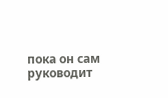пока он сам руководит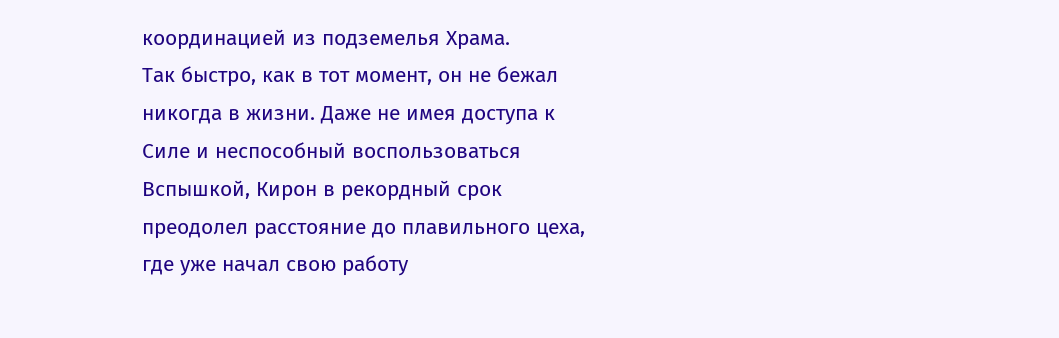координацией из подземелья Храма.
Так быстро, как в тот момент, он не бежал никогда в жизни. Даже не имея доступа к Силе и неспособный воспользоваться Вспышкой, Кирон в рекордный срок преодолел расстояние до плавильного цеха, где уже начал свою работу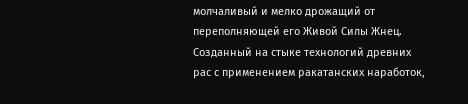молчаливый и мелко дрожащий от переполняющей его Живой Силы Жнец. Созданный на стыке технологий древних рас с применением ракатанских наработок,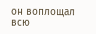он воплощал всю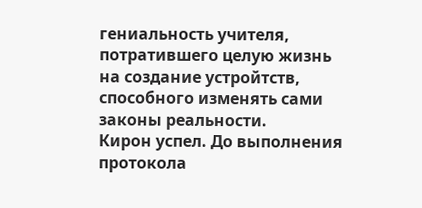гениальность учителя, потратившего целую жизнь на создание устройтств, способного изменять сами законы реальности.
Кирон успел. До выполнения протокола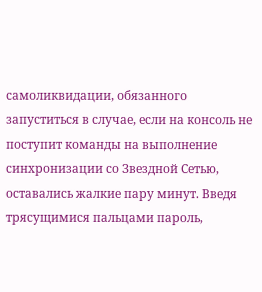самоликвидации, обязанного запуститься в случае, если на консоль не поступит команды на выполнение синхронизации со Звездной Сетью, оставались жалкие пару минут. Введя трясущимися пальцами пароль,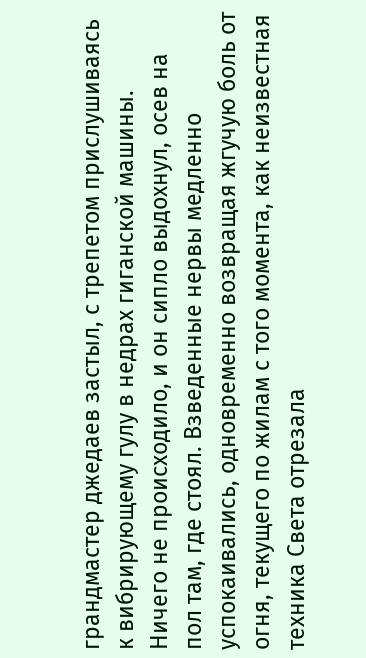грандмастер джедаев застыл, с трепетом прислушиваясь к вибрирующему гулу в недрах гиганской машины. Ничего не происходило, и он сипло выдохнул, осев на пол там, где стоял. Взведенные нервы медленно успокаивались, одновременно возвращая жгучую боль от огня, текущего по жилам с того момента, как неизвестная техника Света отрезала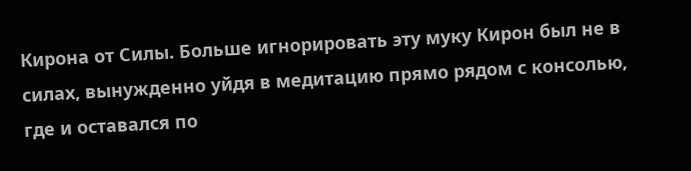Кирона от Силы. Больше игнорировать эту муку Кирон был не в силах, вынужденно уйдя в медитацию прямо рядом с консолью, где и оставался по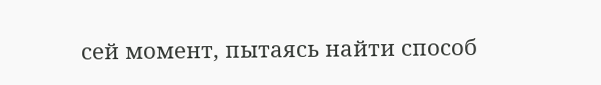сей момент, пытаясь найти способ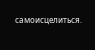самоисцелиться.